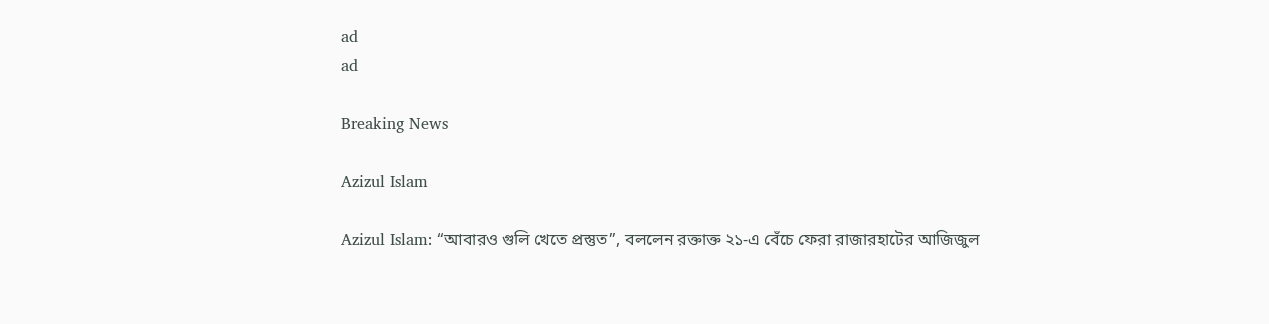ad
ad

Breaking News

Azizul Islam

Azizul Islam: “আবারও গুলি খেতে প্রস্তুত”, বললেন রক্তাক্ত ২১-এ বেঁচে ফেরা রাজারহাটের আজিজুল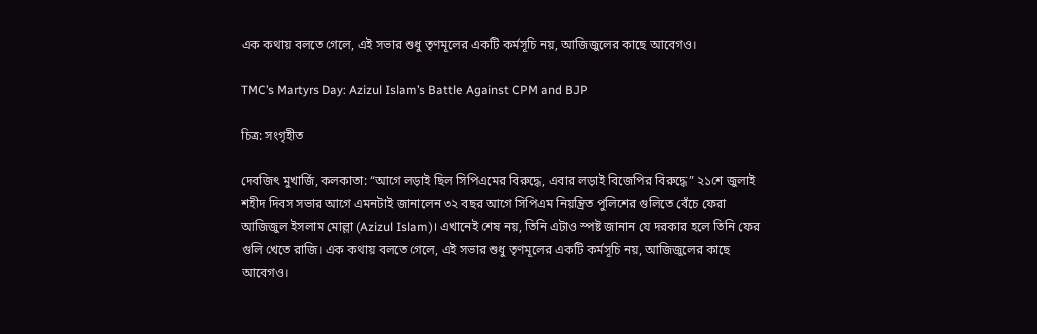এক কথায় বলতে গেলে, এই সভার শুধু তৃণমূলের একটি কর্মসূচি নয়, আজিজুলের কাছে আবেগও।

TMC’s Martyrs Day: Azizul Islam’s Battle Against CPM and BJP

চিত্র: সংগৃহীত

দেবজিৎ মুখার্জি, কলকাতা: “আগে লড়াই ছিল সিপিএমের বিরুদ্ধে, এবার লড়াই বিজেপির বিরুদ্ধে” ২১শে জুলাই শহীদ দিবস সভার আগে এমনটাই জানালেন ৩২ বছর আগে সিপিএম নিয়ন্ত্রিত পুলিশের গুলিতে বেঁচে ফেরা আজিজুল ইসলাম মোল্লা (Azizul Islam)। এখানেই শেষ নয়, তিনি এটাও স্পষ্ট জানান যে দরকার হলে তিনি ফের গুলি খেতে রাজি। এক কথায় বলতে গেলে, এই সভার শুধু তৃণমূলের একটি কর্মসূচি নয়, আজিজুলের কাছে আবেগও।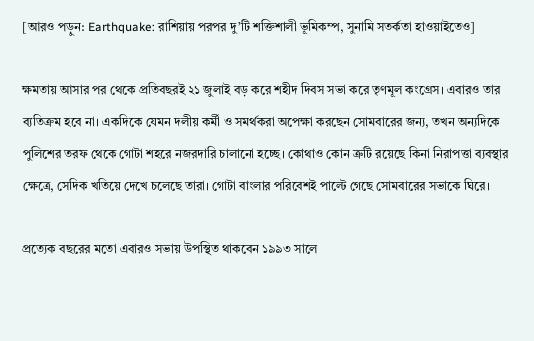[আরও পড়ুন: Earthquake: রাশিয়ায় পরপর দু’টি শক্তিশালী ভূমিকম্প, সুনামি সতর্কতা হাওয়াইতেও]

ক্ষমতায় আসার পর থেকে প্রতিবছরই ২১ জুলাই বড় করে শহীদ দিবস সভা করে তৃণমূল কংগ্রেস। এবারও তার ব্যতিক্রম হবে না। একদিকে যেমন দলীয় কর্মী ও সমর্থকরা অপেক্ষা করছেন সোমবারের জন্য, তখন অন্যদিকে পুলিশের তরফ থেকে গোটা শহরে নজরদারি চালানো হচ্ছে। কোথাও কোন ত্রুটি রয়েছে কিনা নিরাপত্তা ব্যবস্থার ক্ষেত্রে, সেদিক খতিয়ে দেখে চলেছে তারা। গোটা বাংলার পরিবেশই পাল্টে গেছে সোমবারের সভাকে ঘিরে।

প্রত্যেক বছরের মতো এবারও সভায় উপস্থিত থাকবেন ১৯৯৩ সালে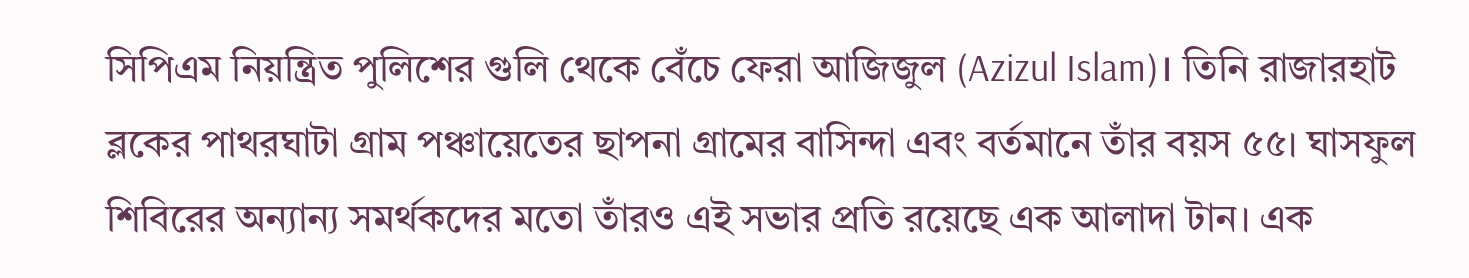সিপিএম নিয়ন্ত্রিত পুলিশের গুলি থেকে বেঁচে ফেরা আজিজুল (Azizul Islam)। তিনি রাজারহাট ব্লকের পাথরঘাটা গ্রাম পঞ্চায়েতের ছাপনা গ্রামের বাসিন্দা এবং বর্তমানে তাঁর বয়স ৫৫। ঘাসফুল শিবিরের অন্যান্য সমর্থকদের মতো তাঁরও এই সভার প্রতি রয়েছে এক আলাদা টান। এক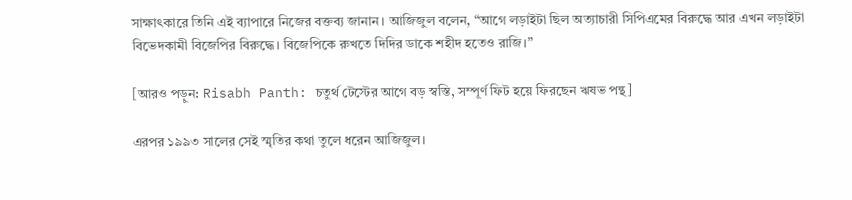সাক্ষাৎকারে তিনি এই ব্যাপারে নিজের বক্তব্য জানান। আজিজুল বলেন, “আগে লড়াইটা ছিল অত্যাচারী সিপিএমের বিরুদ্ধে আর এখন লড়াইটা বিভেদকামী বিজেপির বিরুদ্ধে। বিজেপিকে রুখতে দিদির ডাকে শহীদ হতেও রাজি।”

[আরও পড়ুন: Risabh Panth: চতুর্থ টেস্টের আগে বড় স্বস্তি, সম্পূর্ণ ফিট হয়ে ফিরছেন ঋষভ পন্থ]

এরপর ১৯৯৩ সালের সেই স্মৃতির কথা তুলে ধরেন আজিজুল।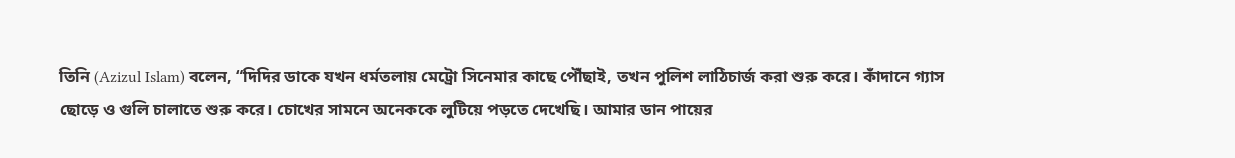তিনি (Azizul Islam) বলেন, “দিদির ডাকে যখন ধর্মতলায় মেট্রো সিনেমার কাছে পৌঁছাই, তখন পুলিশ লাঠিচার্জ করা শুরু করে। কাঁদানে গ্যাস ছোড়ে ও গুলি চালাতে শুরু করে। চোখের সামনে অনেককে লুটিয়ে পড়তে দেখেছি। আমার ডান পায়ের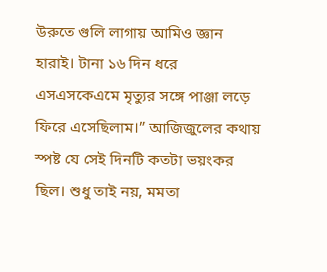উরুতে গুলি লাগায় আমিও জ্ঞান হারাই। টানা ১৬ দিন ধরে এসএসকেএমে মৃত্যুর সঙ্গে পাঞ্জা লড়ে ফিরে এসেছিলাম।” আজিজুলের কথায় স্পষ্ট যে সেই দিনটি কতটা ভয়ংকর ছিল। শুধু তাই নয়, মমতা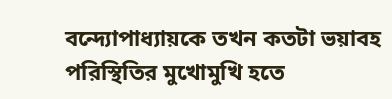বন্দ্যোপাধ্যায়কে তখন কতটা ভয়াবহ পরিস্থিতির মুখোমুখি হতে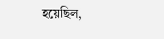হয়েছিল,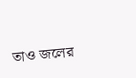তাও জলের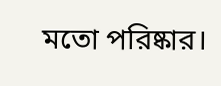মতো পরিষ্কার।